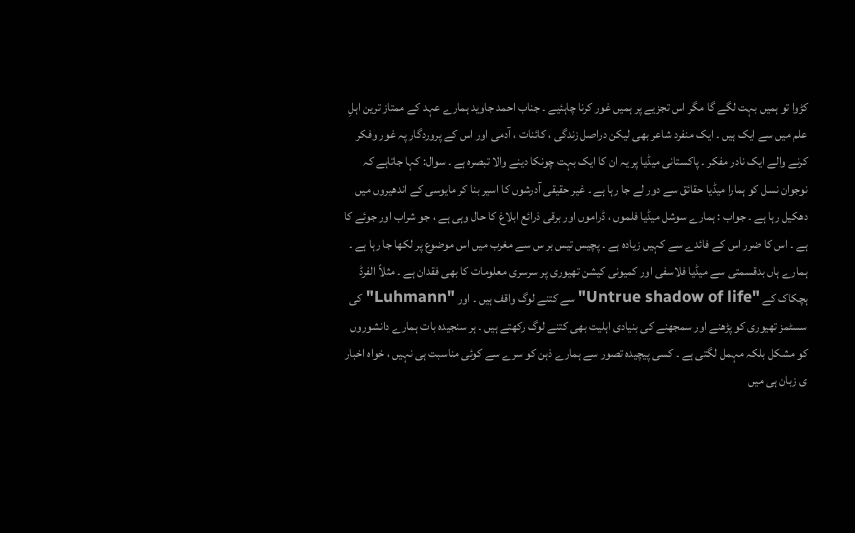کڑوا تو ہمیں بہت لگے گا مگر اس تجزیے پر ہمیں غور کرنا چاہئیے ۔ جناب احمد جاوید ہمارے عہد کے ممتاز ترین اہلِ علم میں سے ایک ہیں ۔ ایک منفرد شاعر بھی لیکن دراصل زندگی ، کائنات ، آدمی اور اس کے پروردگار پہ غور وفکر کرنے والے ایک نادر مفکر ۔ پاکستانی میڈیا پر یہ ان کا ایک بہت چونکا دینے والا تبصرہ ہے ۔ سوال: کہا جاتاہے کہ نوجوان نسل کو ہمارا میڈیا حقائق سے دور لے جا رہا ہے ۔ غیر حقیقی آدرشوں کا اسیر بنا کر مایوسی کے اندھیروں میں دھکیل رہا ہے ۔ جواب : ہمارے سوشل میڈیا فلموں ، ڈراموں اور برقی ذرائع ابلاغ کا حال وہی ہے ، جو شراب اور جوئے کا ہے ۔ اس کا ضرر اس کے فائدے سے کہیں زیادہ ہے ۔ پچیس تیس بر س سے مغرب میں اس موضوع پر لکھا جا رہا ہے ۔ ہمارے ہاں بدقسمتی سے میڈیا فلاسفی اور کمیونی کیشن تھیوری پر سرسری معلومات کا بھی فقدان ہے ۔ مثلاً الفرڈ ہچکاک کے "Untrue shadow of life"سے کتنے لوگ واقف ہیں ۔ اور "Luhmann"کی سسٹمز تھیوری کو پڑھنے اور سمجھنے کی بنیادی اہلیت بھی کتنے لوگ رکھتے ہیں ۔ ہر سنجیدہ بات ہمارے دانشوروں کو مشکل بلکہ مہمل لگتی ہے ۔ کسی پیچیدہ تصور سے ہمارے ذہن کو سرے سے کوئی مناسبت ہی نہیں ، خواہ اخبار ی زبان ہی میں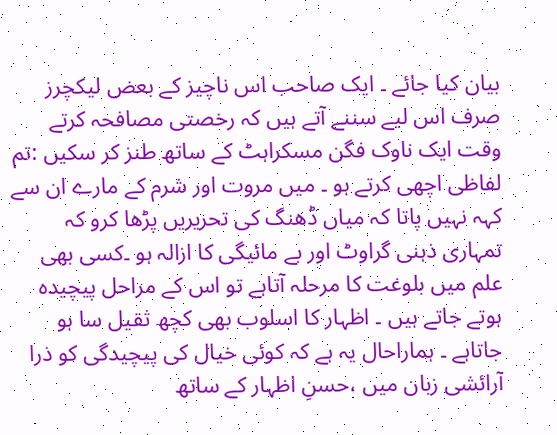بیان کیا جائے ۔ ایک صاحب اس ناچیز کے بعض لیکچرز صرف اس لیے سننے آتے ہیں کہ رخصتی مصافحہ کرتے وقت ایک ناوک فگن مسکراہٹ کے ساتھ طنز کر سکیں :تم لفاظی اچھی کرتے ہو ۔ میں مروت اور شرم کے مارے ان سے کہہ نہیں پاتا کہ میاں ڈھنگ کی تحریریں پڑھا کرو کہ تمہاری ذہنی گراوٹ اور بے مائیگی کا ازالہ ہو ۔کسی بھی علم میں بلوغت کا مرحلہ آتاہے تو اس کے مراحل پیچیدہ ہوتے جاتے ہیں ۔ اظہار کا اسلوب بھی کچھ ثقیل سا ہو جاتاہے ۔ ہماراحال یہ ہے کہ کوئی خیال کی پیچیدگی کو ذرا آرائشی زبان میں ،حسنِ اظہار کے ساتھ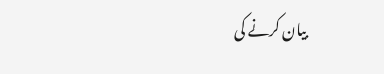بیان کرنے کی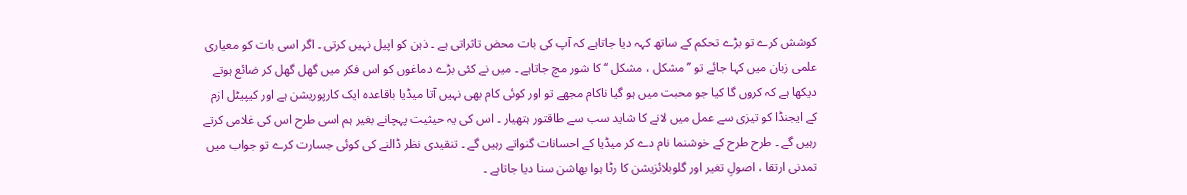کوشش کرے تو بڑے تحکم کے ساتھ کہہ دیا جاتاہے کہ آپ کی بات محض تاثراتی ہے ۔ ذہن کو اپیل نہیں کرتی ۔ اگر اسی بات کو معیاری علمی زبان میں کہا جائے تو ’’مشکل ، مشکل ‘‘ کا شور مچ جاتاہے ۔ میں نے کئی بڑے دماغوں کو اس فکر میں گھل گھل کر ضائع ہوتے دیکھا ہے کہ کروں گا کیا جو محبت میں ہو گیا ناکام مجھے تو اور کوئی کام بھی نہیں آتا میڈیا باقاعدہ ایک کارپوریشن ہے اور کیپیٹل ازم کے ایجنڈا کو تیزی سے عمل میں لانے کا شاید سب سے طاقتور ہتھیار ۔ اس کی یہ حیثیت پہچانے بغیر ہم اسی طرح اس کی غلامی کرتے رہیں گے ۔ طرح طرح کے خوشنما نام دے کر میڈیا کے احسانات گنواتے رہیں گے ۔ تنقیدی نظر ڈالنے کی کوئی جسارت کرے تو جواب میں تمدنی ارتقا ، اصولِ تغیر اور گلوبلائزیشن کا رٹا ہوا بھاشن سنا دیا جاتاہے ۔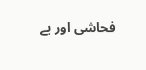فحاشی اور بے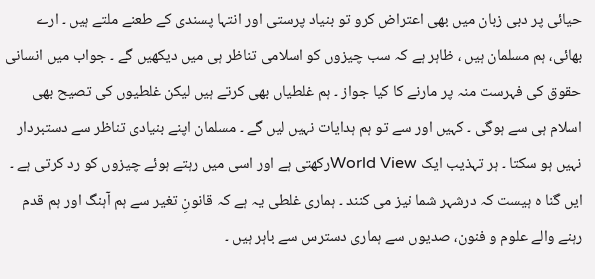حیائی پر دبی زبان میں بھی اعتراض کرو تو بنیاد پرستی اور انتہا پسندی کے طعنے ملتے ہیں ۔ ارے بھائی، ہم مسلمان ہیں ، ظاہر ہے کہ سب چیزوں کو اسلامی تناظر ہی میں دیکھیں گے ۔ جواب میں انسانی حقوق کی فہرست منہ پر مارنے کا کیا جواز ۔ ہم غلطیاں بھی کرتے ہیں لیکن غلطیوں کی تصیح بھی اسلام ہی سے ہوگی ۔ کہیں اور سے تو ہم ہدایات نہیں لیں گے ۔ مسلمان اپنے بنیادی تناظر سے دستبردار نہیں ہو سکتا ۔ ہر تہذیب ایک World Viewرکھتی ہے اور اسی میں رہتے ہوئے چیزوں کو رد کرتی ہے ۔ ایں گنا ہ ہیست کہ درشہر شما نیز می کنند ۔ ہماری غلطی یہ ہے کہ قانونِ تغیر سے ہم آہنگ اور ہم قدم رہنے والے علوم و فنون، صدیوں سے ہماری دسترس سے باہر ہیں ۔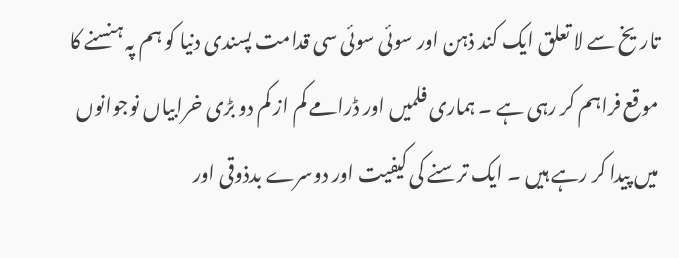تاریخ سے لا تعلق ایک کند ذہن اور سوئی سوئی سی قدامت پسندی دنیا کو ہم پہ ہنسنے کا موقع فراہم کر رہی ہے ۔ ہماری فلمیں اور ڈرامے کم از کم دو بڑی خرابیاں نوجوانوں میں پیدا کر رہے ہیں ۔ ایک ترسنے کی کیفیت اور دوسرے بدذوقی اور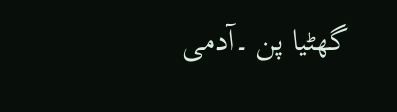گھٹیا پن ۔آدمی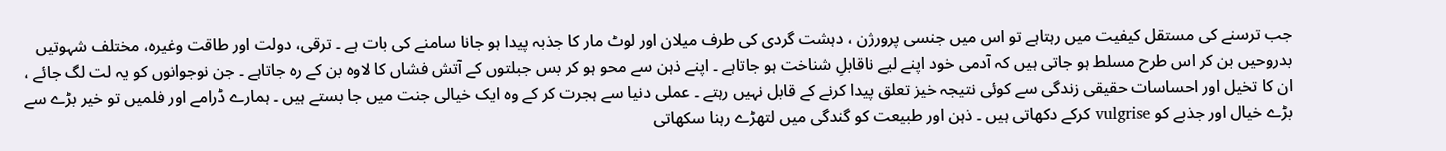جب ترسنے کی مستقل کیفیت میں رہتاہے تو اس میں جنسی پرورژن ، دہشت گردی کی طرف میلان اور لوٹ مار کا جذبہ پیدا ہو جانا سامنے کی بات ہے ۔ ترقی، دولت اور طاقت وغیرہ، مختلف شہوتیں بدروحیں بن کر اس طرح مسلط ہو جاتی ہیں کہ آدمی خود اپنے لیے ناقابلِ شناخت ہو جاتاہے ۔ اپنے ذہن سے محو ہو کر بس جبلتوں کے آتش فشاں کا لاوہ بن کے رہ جاتاہے ۔ جن نوجوانوں کو یہ لت لگ جائے ، ان کا تخیل اور احساسات حقیقی زندگی سے کوئی نتیجہ خیز تعلق پیدا کرنے کے قابل نہیں رہتے ۔ عملی دنیا سے ہجرت کر کے وہ ایک خیالی جنت میں جا بستے ہیں ۔ ہمارے ڈرامے اور فلمیں تو خیر بڑے سے بڑے خیال اور جذبے کو vulgrise کرکے دکھاتی ہیں ۔ ذہن اور طبیعت کو گندگی میں لتھڑے رہنا سکھاتی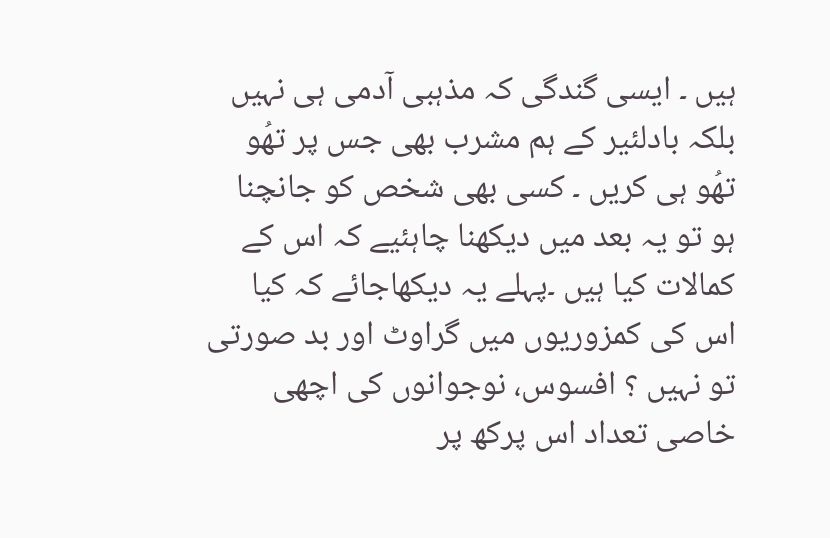ہیں ۔ ایسی گندگی کہ مذہبی آدمی ہی نہیں بلکہ بادلئیر کے ہم مشرب بھی جس پر تھُو تھُو ہی کریں ۔ کسی بھی شخص کو جانچنا ہو تو یہ بعد میں دیکھنا چاہئیے کہ اس کے کمالات کیا ہیں ۔پہلے یہ دیکھاجائے کہ کیا اس کی کمزوریوں میں گراوٹ اور بد صورتی تو نہیں ؟ افسوس، نوجوانوں کی اچھی خاصی تعداد اس پرکھ پر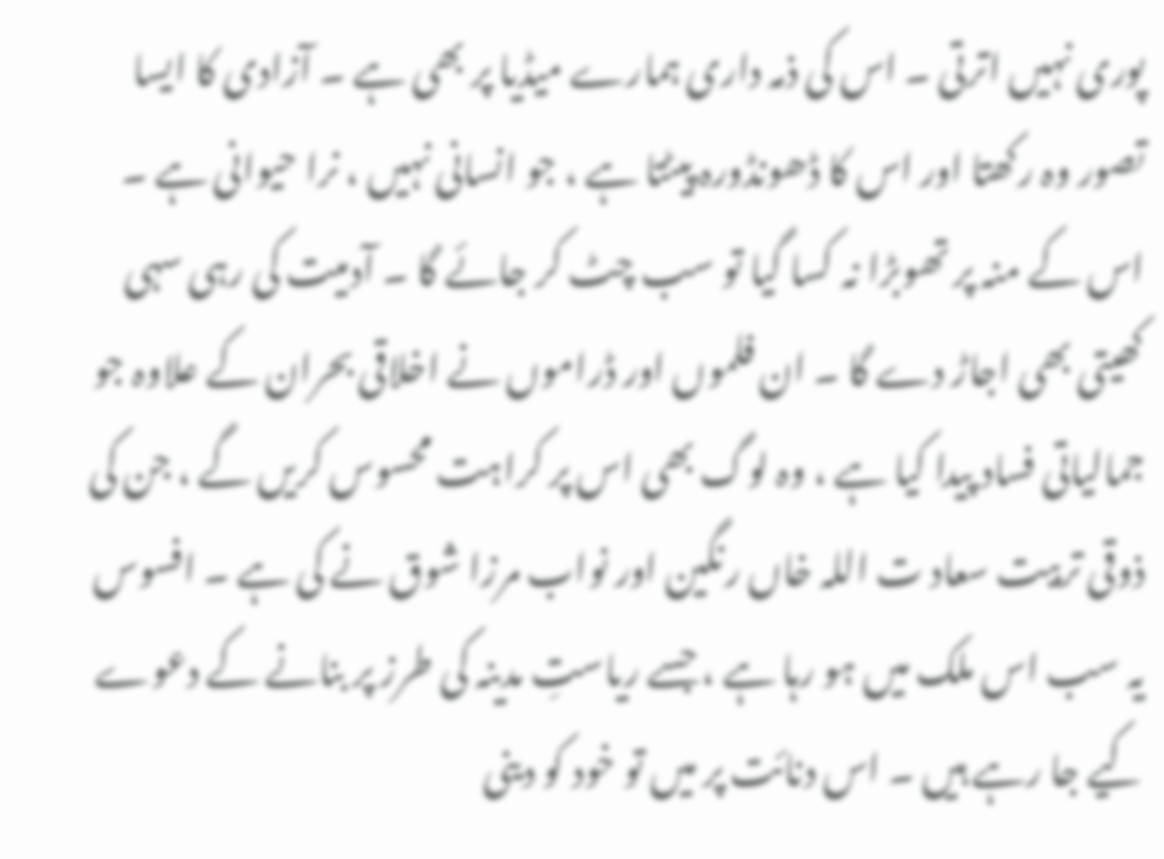پوری نہیں اترتی ۔ اس کی ذمہ داری ہمارے میڈیا پر بھی ہے ۔ آزادی کا ایسا تصور وہ رکھتا اور اس کا ڈھونڈورہ پیٹتا ہے ، جو انسانی نہیں ، نرا حیوانی ہے ۔ اس کے منہ پر تھوبڑا نہ کسا گیا تو سب چٹ کر جائے گا ۔ آدمیت کی رہی سہی کھیتی بھی اجاڑ دے گا ۔ ان فلموں اور ڈراموں نے اخلاقی بحران کے علاوہ جو جمالیاتی فساد پیدا کیا ہے ، وہ لوگ بھی اس پر کراہت محسوس کریں گے ، جن کی ذوقی تربیت سعاد ت اللہ خاں رنگین اور نواب مرزا شوق نے کی ہے ۔ افسوس یہ سب اس ملک میں ہو رہا ہے ، جسے ریاستِ مدینہ کی طرز پر بنانے کے دعوے کیے جا رہے ہیں ۔ اس دنائت پر میں تو خود کو دینی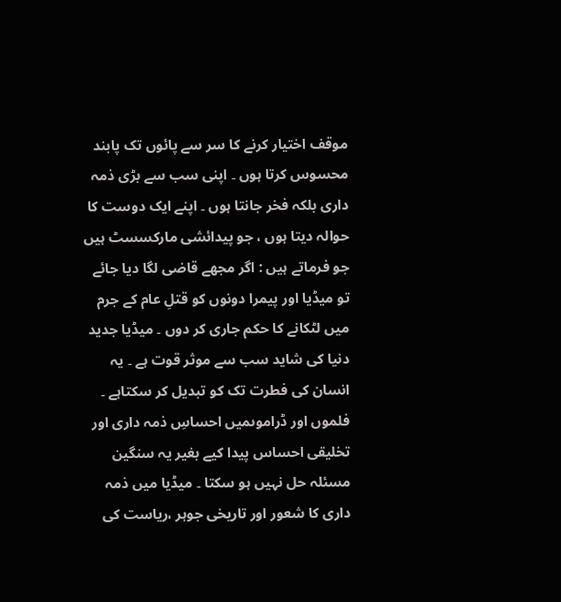موقف اختیار کرنے کا سر سے پائوں تک پابند محسوس کرتا ہوں ۔ اپنی سب سے بڑی ذمہ داری بلکہ فخر جانتا ہوں ۔ اپنے ایک دوست کا حوالہ دیتا ہوں ، جو پیدائشی مارکسسٹ ہیں جو فرماتے ہیں : اگر مجھے قاضی لگا دیا جائے تو میڈیا اور پیمرا دونوں کو قتلِ عام کے جرم میں لٹکانے کا حکم جاری کر دوں ۔ میڈیا جدید دنیا کی شاید سب سے موثر قوت ہے ۔ یہ انسان کی فطرت تک کو تبدیل کر سکتاہے ۔ فلموں اور ڈراموںمیں احساسِ ذمہ داری اور تخلیقی احساس پیدا کیے بغیر یہ سنگین مسئلہ حل نہیں ہو سکتا ۔ میڈیا میں ذمہ داری کا شعور اور تاریخی جوہر ،ریاست کی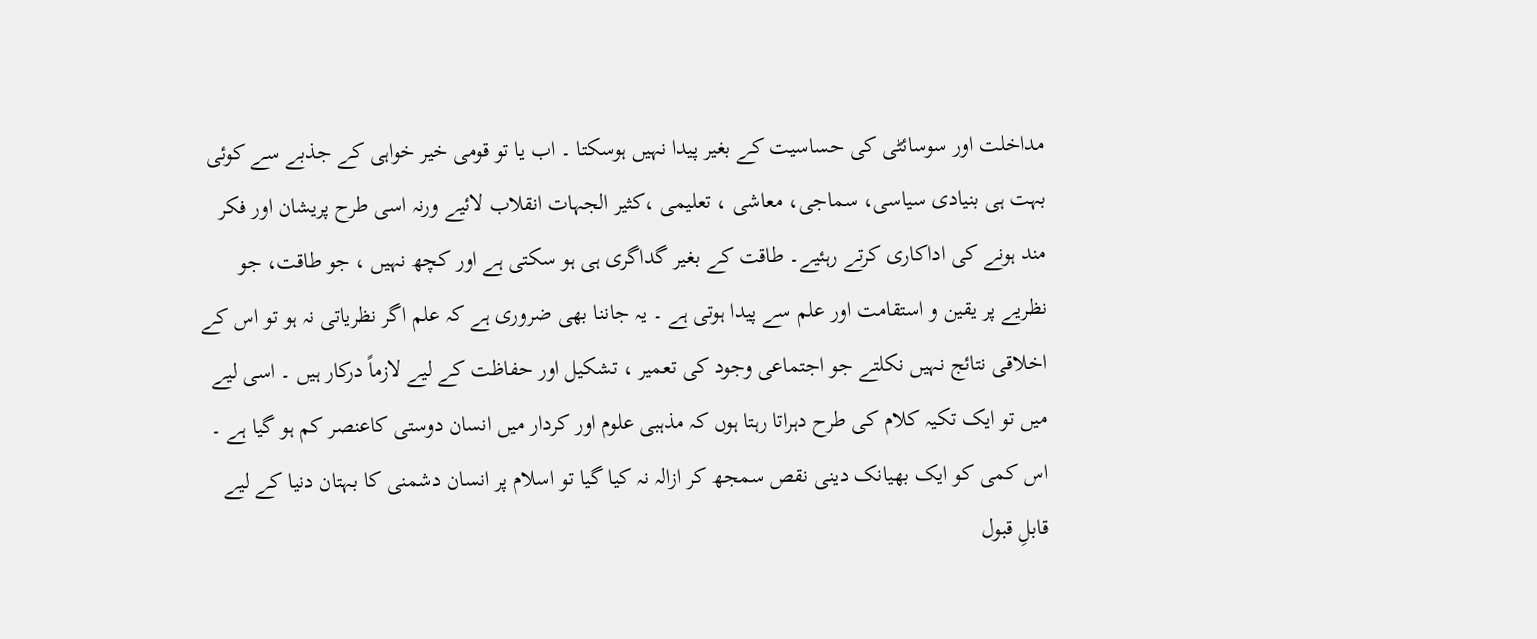مداخلت اور سوسائٹی کی حساسیت کے بغیر پیدا نہیں ہوسکتا ۔ اب یا تو قومی خیر خواہی کے جذبے سے کوئی بہت ہی بنیادی سیاسی، سماجی، معاشی ، تعلیمی ،کثیر الجہات انقلاب لائیے ورنہ اسی طرح پریشان اور فکر مند ہونے کی اداکاری کرتے رہئیے۔ طاقت کے بغیر گداگری ہی ہو سکتی ہے اور کچھ نہیں ، جو طاقت، جو نظریے پر یقین و استقامت اور علم سے پیدا ہوتی ہے ۔ یہ جاننا بھی ضروری ہے کہ علم اگر نظریاتی نہ ہو تو اس کے اخلاقی نتائج نہیں نکلتے جو اجتماعی وجود کی تعمیر ، تشکیل اور حفاظت کے لیے لازماً درکار ہیں ۔ اسی لیے میں تو ایک تکیہ کلام کی طرح دہراتا رہتا ہوں کہ مذہبی علوم اور کردار میں انسان دوستی کاعنصر کم ہو گیا ہے ۔ اس کمی کو ایک بھیانک دینی نقص سمجھ کر ازالہ نہ کیا گیا تو اسلام پر انسان دشمنی کا بہتان دنیا کے لیے قابلِ قبول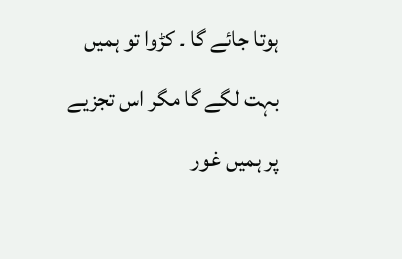ہوتا جائے گا ۔ کڑوا تو ہمیں بہت لگے گا مگر اس تجزیے پر ہمیں غور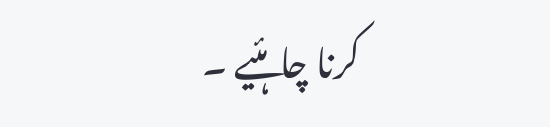کرنا چاہئیے ۔